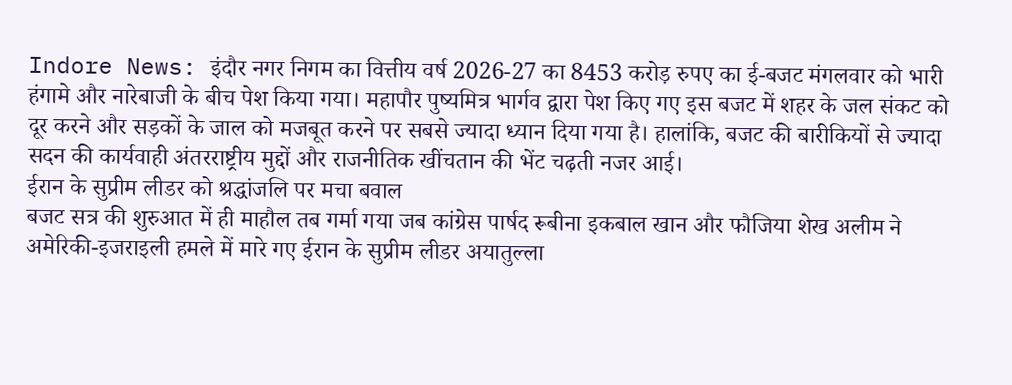Indore News: इंदौर नगर निगम का वित्तीय वर्ष 2026-27 का 8453 करोड़ रुपए का ई-बजट मंगलवार को भारी हंगामे और नारेबाजी के बीच पेश किया गया। महापौर पुष्यमित्र भार्गव द्वारा पेश किए गए इस बजट में शहर के जल संकट को दूर करने और सड़कों के जाल को मजबूत करने पर सबसे ज्यादा ध्यान दिया गया है। हालांकि, बजट की बारीकियों से ज्यादा सदन की कार्यवाही अंतरराष्ट्रीय मुद्दों और राजनीतिक खींचतान की भेंट चढ़ती नजर आई।
ईरान के सुप्रीम लीडर को श्रद्धांजलि पर मचा बवाल
बजट सत्र की शुरुआत में ही माहौल तब गर्मा गया जब कांग्रेस पार्षद रूबीना इकबाल खान और फौजिया शेख अलीम ने अमेरिकी-इजराइली हमले में मारे गए ईरान के सुप्रीम लीडर अयातुल्ला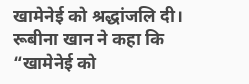खामेनेई को श्रद्धांजलि दी। रूबीना खान ने कहा कि “खामेनेई को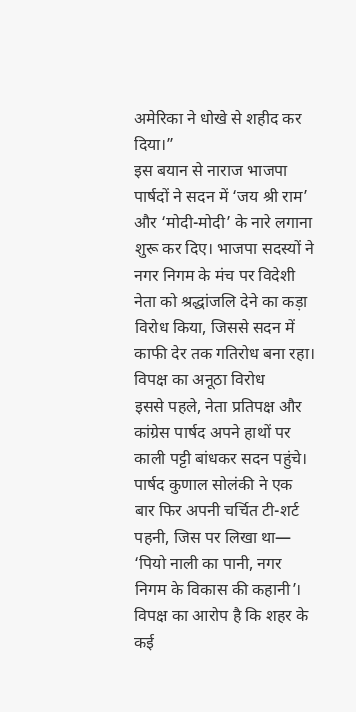अमेरिका ने धोखे से शहीद कर दिया।”
इस बयान से नाराज भाजपा पार्षदों ने सदन में ‘जय श्री राम’ और ‘मोदी-मोदी’ के नारे लगाना शुरू कर दिए। भाजपा सदस्यों ने नगर निगम के मंच पर विदेशी नेता को श्रद्धांजलि देने का कड़ा विरोध किया, जिससे सदन में काफी देर तक गतिरोध बना रहा।
विपक्ष का अनूठा विरोध
इससे पहले, नेता प्रतिपक्ष और कांग्रेस पार्षद अपने हाथों पर काली पट्टी बांधकर सदन पहुंचे। पार्षद कुणाल सोलंकी ने एक बार फिर अपनी चर्चित टी-शर्ट पहनी, जिस पर लिखा था— ‘पियो नाली का पानी, नगर निगम के विकास की कहानी’। विपक्ष का आरोप है कि शहर के कई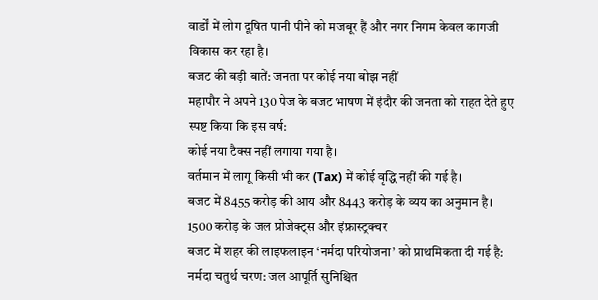वार्डों में लोग दूषित पानी पीने को मजबूर हैं और नगर निगम केवल कागजी विकास कर रहा है।
बजट की बड़ी बातें: जनता पर कोई नया बोझ नहीं
महापौर ने अपने 130 पेज के बजट भाषण में इंदौर की जनता को राहत देते हुए स्पष्ट किया कि इस वर्ष:
कोई नया टैक्स नहीं लगाया गया है।
वर्तमान में लागू किसी भी कर (Tax) में कोई वृद्धि नहीं की गई है।
बजट में 8455 करोड़ की आय और 8443 करोड़ के व्यय का अनुमान है।
1500 करोड़ के जल प्रोजेक्ट्स और इंफ्रास्ट्रक्चर
बजट में शहर की लाइफलाइन ‘नर्मदा परियोजना’ को प्राथमिकता दी गई है:
नर्मदा चतुर्थ चरण: जल आपूर्ति सुनिश्चित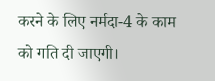करने के लिए नर्मदा-4 के काम को गति दी जाएगी।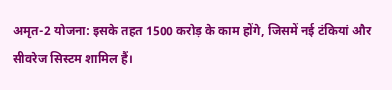अमृत-2 योजना: इसके तहत 1500 करोड़ के काम होंगे, जिसमें नई टंकियां और सीवरेज सिस्टम शामिल हैं।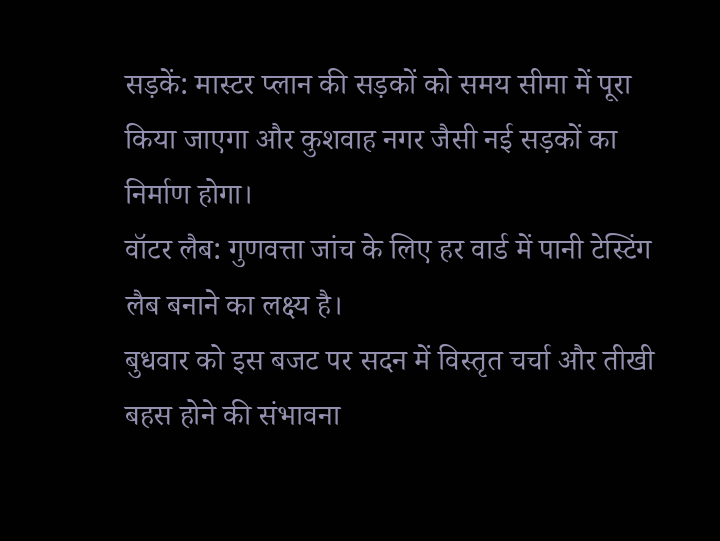सड़कें: मास्टर प्लान की सड़कों को समय सीमा में पूरा किया जाएगा और कुशवाह नगर जैसी नई सड़कों का निर्माण होगा।
वॉटर लैब: गुणवत्ता जांच के लिए हर वार्ड में पानी टेस्टिंग लैब बनाने का लक्ष्य है।
बुधवार को इस बजट पर सदन में विस्तृत चर्चा और तीखी बहस होने की संभावना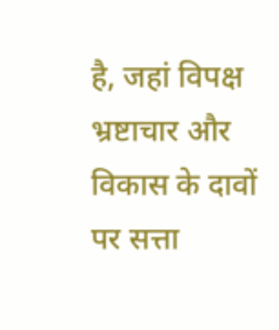है, जहां विपक्ष भ्रष्टाचार और विकास के दावों पर सत्ता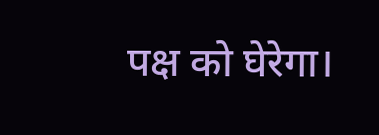पक्ष को घेरेगा।